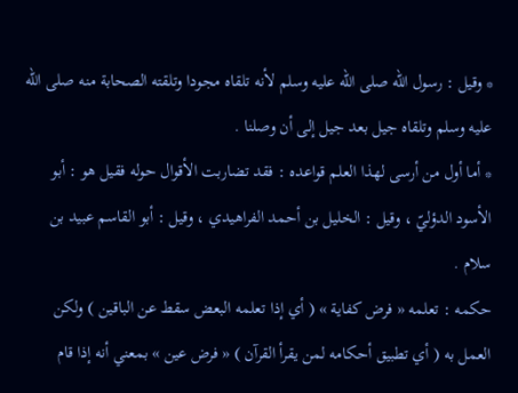* وقيل : رسول اللّه صلى اللّه عليه وسلم لأنه تلقاه مجودا وتلقته الصحابة منه صلى اللّه عليه وسلم وتلقاه جيل بعد جيل إلى أن وصلنا .
* أما أول من أرسى لهذا العلم قواعده : فقد تضاربت الأقوال حوله فقيل هو : أبو الأسود الدؤليّ ، وقيل : الخليل بن أحمد الفراهيدي ، وقيل : أبو القاسم عبيد بن سلام .
حكمه : تعلمه « فرض كفاية » ( أي إذا تعلمه البعض سقط عن الباقين ) ولكن العمل به ( أي تطبيق أحكامه لمن يقرأ القرآن ) « فرض عين » بمعني أنه إذا قام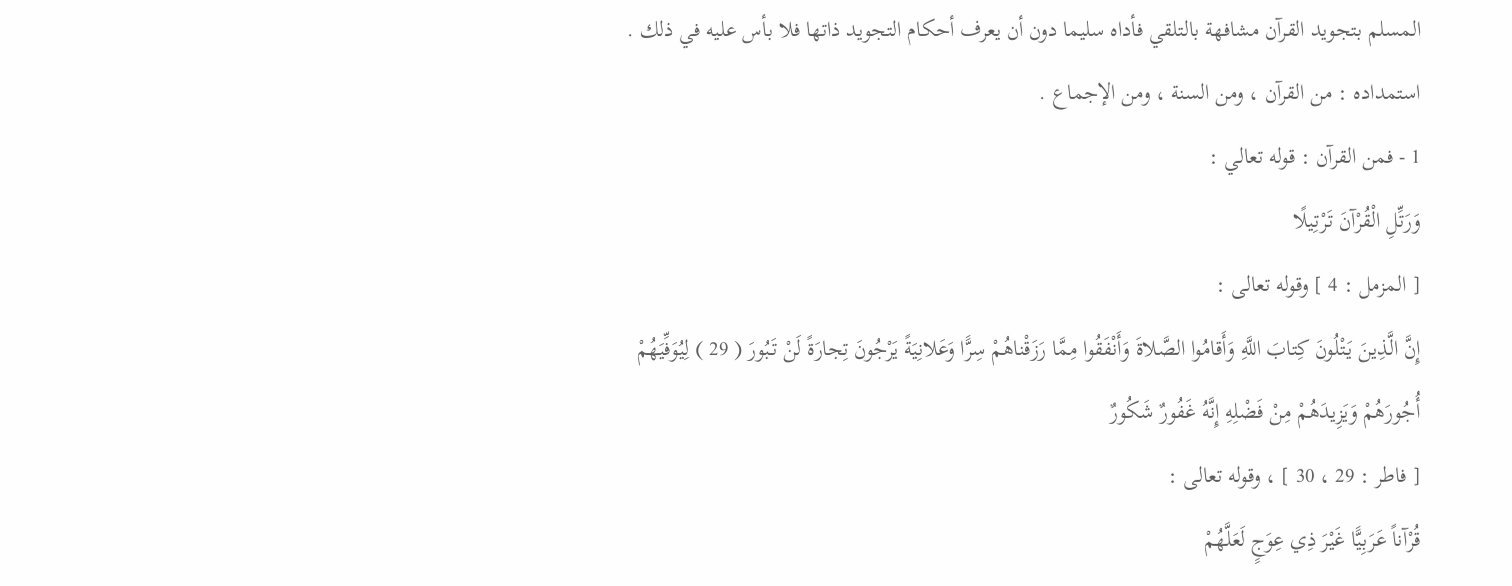المسلم بتجويد القرآن مشافهة بالتلقي فأداه سليما دون أن يعرف أحكام التجويد ذاتها فلا بأس عليه في ذلك .
استمداده : من القرآن ، ومن السنة ، ومن الإجماع .
1 - فمن القرآن : قوله تعالي :
وَرَتِّلِ الْقُرْآنَ تَرْتِيلًا
[ المزمل : 4 ] وقوله تعالى :
إِنَّ الَّذِينَ يَتْلُونَ كِتابَ اللَّهِ وَأَقامُوا الصَّلاةَ وَأَنْفَقُوا مِمَّا رَزَقْناهُمْ سِرًّا وَعَلانِيَةً يَرْجُونَ تِجارَةً لَنْ تَبُورَ ( 29 ) لِيُوَفِّيَهُمْ أُجُورَهُمْ وَيَزِيدَهُمْ مِنْ فَضْلِهِ إِنَّهُ غَفُورٌ شَكُورٌ
[ فاطر : 29 ، 30 ] ، وقوله تعالى :
قُرْآناً عَرَبِيًّا غَيْرَ ذِي عِوَجٍ لَعَلَّهُمْ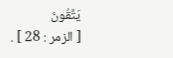يَتَّقُونَ
[ الزمر : 28 ] .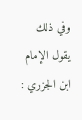وفي ذلك يقول الإمام ابن الجزري :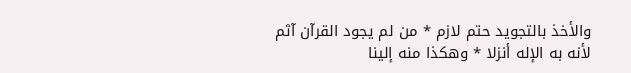والأخذ بالتجويد حتم لازم * من لم يجود القرآن آثم
لأنه به الإله أنزلا * وهكذا منه إلينا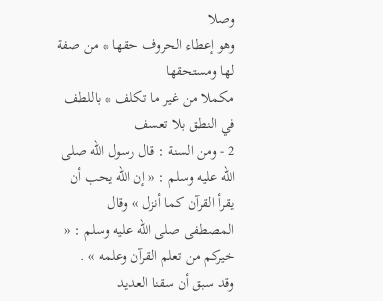وصلا
وهو إعطاء الحروف حقها * من صفة لها ومستحقها
مكملا من غير ما تكلف * باللطف في النطق بلا تعسف
2 - ومن السنة : قال رسول اللّه صلى اللّه عليه وسلم : « إن اللّه يحب أن يقرأ القرآن كما أنزل » وقال المصطفى صلى اللّه عليه وسلم : « خيركم من تعلم القرآن وعلمه » .
وقد سبق أن سقنا العديد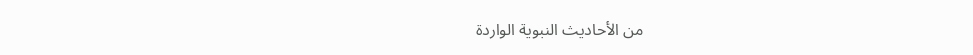من الأحاديث النبوية الواردة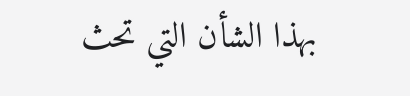بهذا الشأن التي تحث